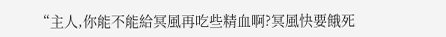“主人,你能不能給冥風再吃些精血啊?冥風快要餓死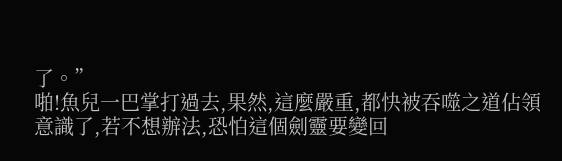了。”
啪!魚兒一巴掌打過去,果然,這麼嚴重,都快被吞噬之道佔領意識了,若不想辦法,恐怕這個劍靈要變回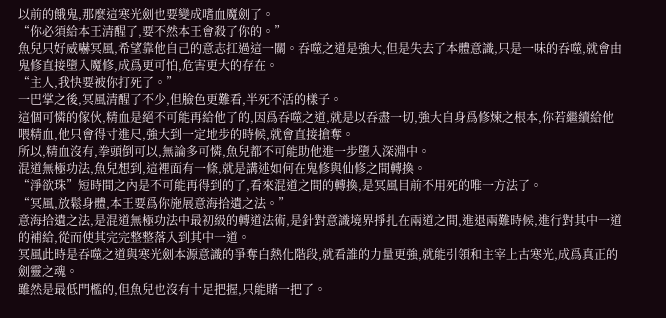以前的餓鬼,那麼這寒光劍也要變成嗜血魔劍了。
“你必須給本王清醒了,要不然本王會殺了你的。”
魚兒只好威嚇冥風,希望靠他自己的意志扛過這一關。吞噬之道是強大,但是失去了本體意識,只是一味的吞噬,就會由鬼修直接墮入魔修,成爲更可怕,危害更大的存在。
“主人,我快要被你打死了。”
一巴掌之後,冥風清醒了不少,但臉色更難看,半死不活的樣子。
這個可憐的傢伙,精血是絕不可能再給他了的,因爲吞噬之道,就是以吞盡一切,強大自身爲修煉之根本,你若繼續給他喂精血,他只會得寸進尺,強大到一定地步的時候,就會直接搶奪。
所以,精血沒有,拳頭倒可以,無論多可憐,魚兒都不可能助他進一步墮入深淵中。
混道無極功法,魚兒想到,這裡面有一條,就是講述如何在鬼修與仙修之間轉換。
“淨欲珠”短時間之內是不可能再得到的了,看來混道之間的轉換,是冥風目前不用死的唯一方法了。
“冥風,放鬆身體,本王要爲你施展意海拾遺之法。”
意海拾遺之法,是混道無極功法中最初級的轉道法術,是針對意識境界掙扎在兩道之間,進退兩難時候,進行對其中一道的補給,從而使其完完整整落入到其中一道。
冥風此時是吞噬之道與寒光劍本源意識的爭奪白熱化階段,就看誰的力量更強,就能引領和主宰上古寒光,成爲真正的劍靈之魂。
雖然是最低門檻的,但魚兒也沒有十足把握,只能賭一把了。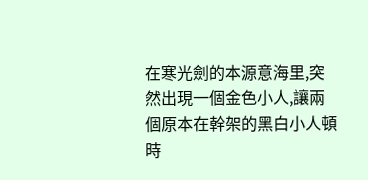在寒光劍的本源意海里,突然出現一個金色小人,讓兩個原本在幹架的黑白小人頓時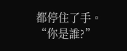都停住了手。
“你是誰?”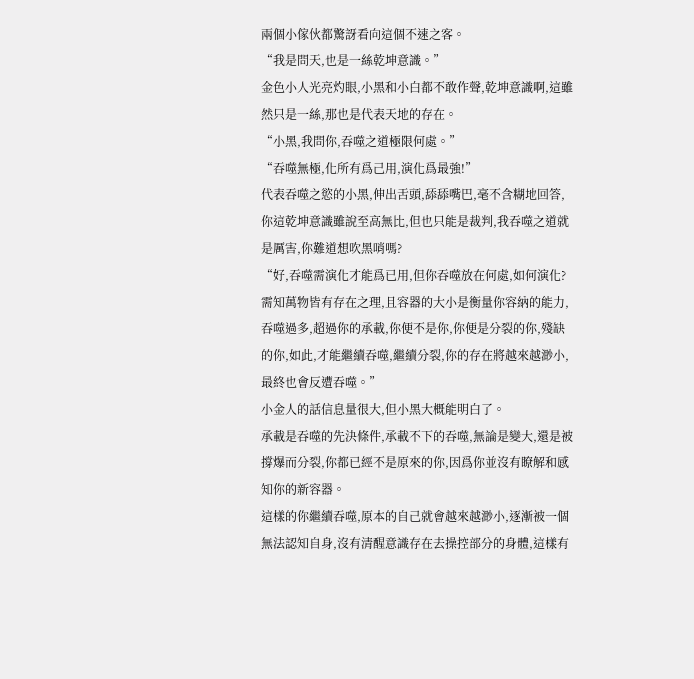兩個小傢伙都驚訝看向這個不速之客。
“我是問天,也是一絲乾坤意識。”
金色小人光亮灼眼,小黑和小白都不敢作聲,乾坤意識啊,這雖然只是一絲,那也是代表天地的存在。
“小黑,我問你,吞噬之道極限何處。”
“吞噬無極,化所有爲己用,演化爲最強!”
代表吞噬之慾的小黑,伸出舌頭,舔舔嘴巴,毫不含糊地回答,你這乾坤意識雖說至高無比,但也只能是裁判,我吞噬之道就是厲害,你難道想吹黑哨嗎?
“好,吞噬需演化才能爲已用,但你吞噬放在何處,如何演化?需知萬物皆有存在之理,且容器的大小是衡量你容納的能力,吞噬過多,超過你的承載,你便不是你,你便是分裂的你,殘缺的你,如此,才能繼續吞噬,繼續分裂,你的存在將越來越渺小,最終也會反遭吞噬。”
小金人的話信息量很大,但小黑大概能明白了。
承載是吞噬的先決條件,承載不下的吞噬,無論是變大,還是被撐爆而分裂,你都已經不是原來的你,因爲你並沒有瞭解和感知你的新容器。
這樣的你繼續吞噬,原本的自己就會越來越渺小,逐漸被一個無法認知自身,沒有清醒意識存在去操控部分的身體,這樣有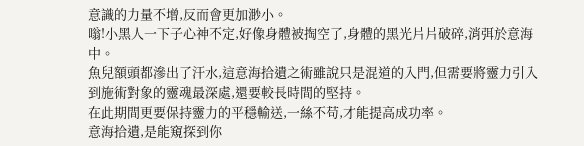意識的力量不增,反而會更加渺小。
嗡!小黑人一下子心神不定,好像身體被掏空了,身體的黑光片片破碎,消弭於意海中。
魚兒額頭都滲出了汗水,這意海拾遺之術雖說只是混道的入門,但需要將靈力引入到施術對象的靈魂最深處,還要較長時間的堅持。
在此期間更要保持靈力的平穩輸送,一絲不苟,才能提高成功率。
意海拾遺,是能窺探到你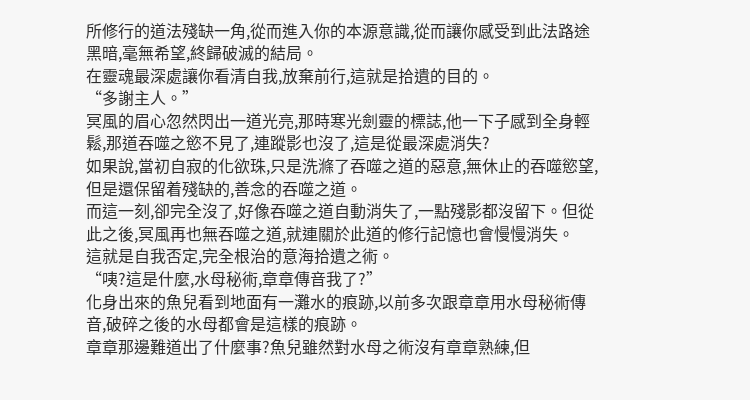所修行的道法殘缺一角,從而進入你的本源意識,從而讓你感受到此法路途黑暗,毫無希望,終歸破滅的結局。
在靈魂最深處讓你看清自我,放棄前行,這就是拾遺的目的。
“多謝主人。”
冥風的眉心忽然閃出一道光亮,那時寒光劍靈的標誌,他一下子感到全身輕鬆,那道吞噬之慾不見了,連蹤影也沒了,這是從最深處消失?
如果說,當初自寂的化欲珠,只是洗滌了吞噬之道的惡意,無休止的吞噬慾望,但是還保留着殘缺的,善念的吞噬之道。
而這一刻,卻完全沒了,好像吞噬之道自動消失了,一點殘影都沒留下。但從此之後,冥風再也無吞噬之道,就連關於此道的修行記憶也會慢慢消失。
這就是自我否定,完全根治的意海拾遺之術。
“咦?這是什麼,水母秘術,章章傳音我了?”
化身出來的魚兒看到地面有一灘水的痕跡,以前多次跟章章用水母秘術傳音,破碎之後的水母都會是這樣的痕跡。
章章那邊難道出了什麼事?魚兒雖然對水母之術沒有章章熟練,但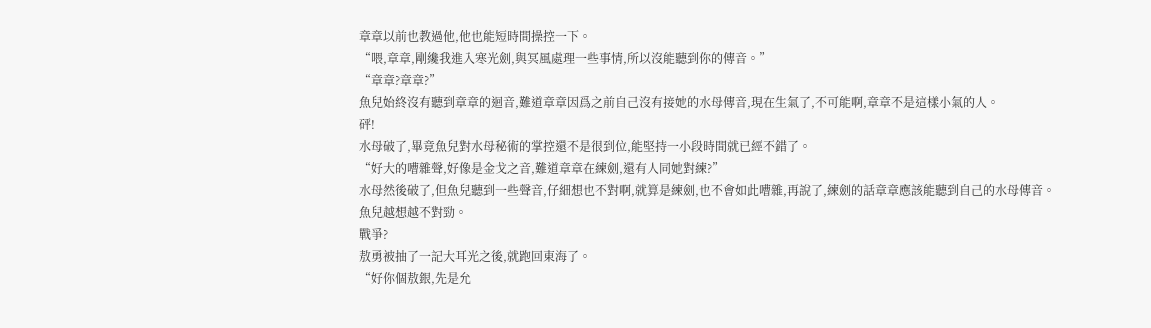章章以前也教過他,他也能短時間操控一下。
“喂,章章,剛纔我進入寒光劍,與冥風處理一些事情,所以沒能聽到你的傳音。”
“章章?章章?”
魚兒始終沒有聽到章章的迴音,難道章章因爲之前自己沒有接她的水母傳音,現在生氣了,不可能啊,章章不是這樣小氣的人。
砰!
水母破了,畢竟魚兒對水母秘術的掌控還不是很到位,能堅持一小段時間就已經不錯了。
“好大的嘈雜聲,好像是金戈之音,難道章章在練劍,還有人同她對練?”
水母然後破了,但魚兒聽到一些聲音,仔細想也不對啊,就算是練劍,也不會如此嘈雜,再說了,練劍的話章章應該能聽到自己的水母傳音。
魚兒越想越不對勁。
戰爭?
敖勇被抽了一記大耳光之後,就跑回東海了。
“好你個敖銀,先是允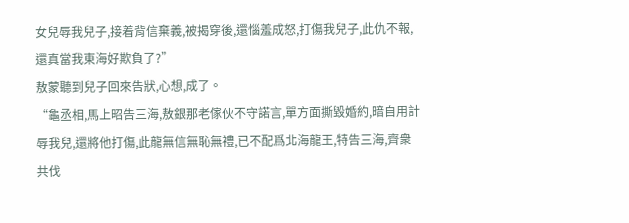女兒辱我兒子,接着背信棄義,被揭穿後,還惱羞成怒,打傷我兒子,此仇不報,還真當我東海好欺負了?”
敖蒙聽到兒子回來告狀,心想,成了。
“龜丞相,馬上昭告三海,敖銀那老傢伙不守諾言,單方面撕毀婚約,暗自用計辱我兒,還將他打傷,此龍無信無恥無禮,已不配爲北海龍王,特告三海,齊衆共伐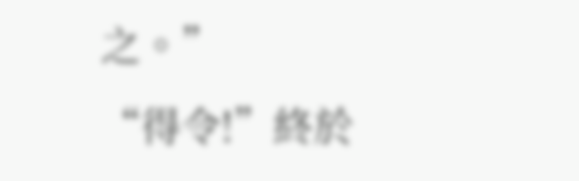之。”
“得令!”終於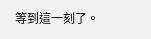等到這一刻了。